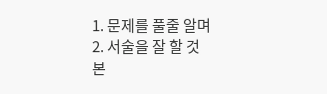1. 문제를 풀줄 알며
2. 서술을 잘 할 것
본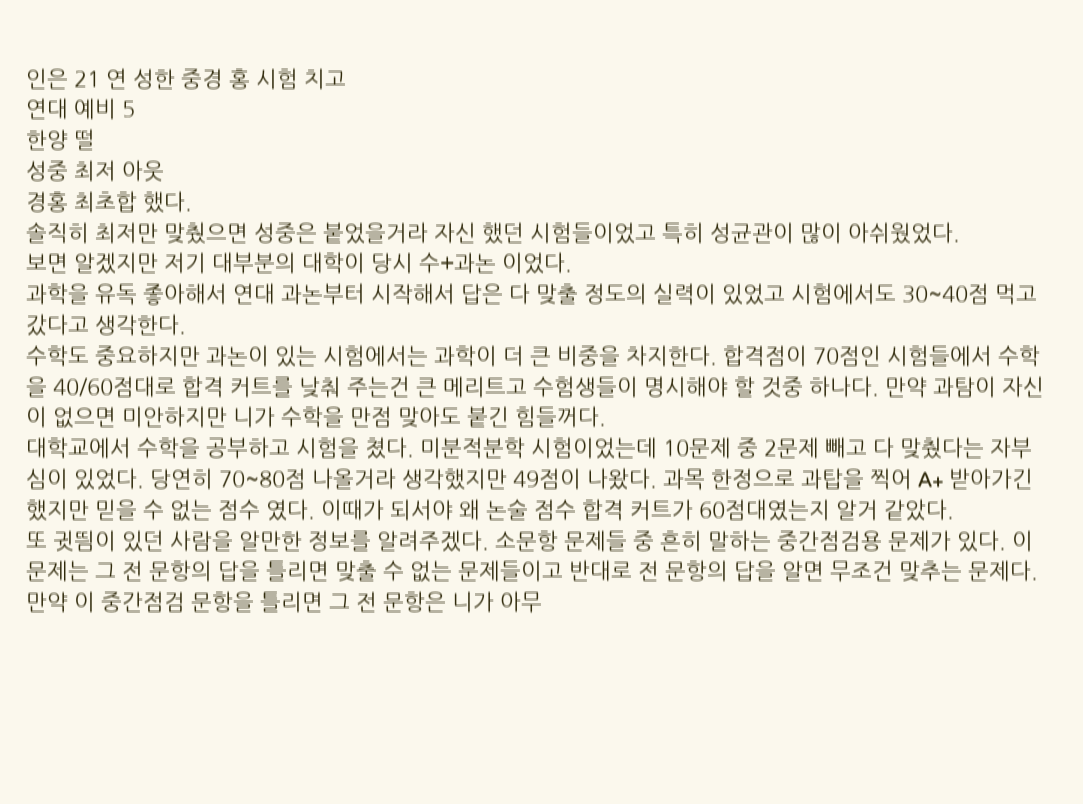인은 21 연 성한 중경 홍 시험 치고
연대 예비 5
한양 떨
성중 최저 아웃
경홍 최초합 했다.
솔직히 최저만 맞췄으면 성중은 붙었을거라 자신 했던 시험들이었고 특히 성균관이 많이 아쉬웠었다.
보면 알겠지만 저기 대부분의 대학이 당시 수+과논 이었다.
과학을 유독 좋아해서 연대 과논부터 시작해서 답은 다 맞출 정도의 실력이 있었고 시험에서도 30~40점 먹고 갔다고 생각한다.
수학도 중요하지만 과논이 있는 시험에서는 과학이 더 큰 비중을 차지한다. 합격점이 70점인 시험들에서 수학을 40/60점대로 합격 커트를 낮춰 주는건 큰 메리트고 수험생들이 명시해야 할 것중 하나다. 만약 과탐이 자신이 없으면 미안하지만 니가 수학을 만점 맞아도 붙긴 힘들꺼다.
대학교에서 수학을 공부하고 시험을 쳤다. 미분적분학 시험이었는데 10문제 중 2문제 빼고 다 맞췄다는 자부심이 있었다. 당연히 70~80점 나올거라 생각했지만 49점이 나왔다. 과목 한정으로 과탑을 찍어 A+ 받아가긴 했지만 믿을 수 없는 점수 였다. 이때가 되서야 왜 논술 점수 합격 커트가 60점대였는지 알거 같았다.
또 귓띔이 있던 사람을 알만한 정보를 알려주겠다. 소문항 문제들 중 흔히 말하는 중간점검용 문제가 있다. 이 문제는 그 전 문항의 답을 틀리면 맞출 수 없는 문제들이고 반대로 전 문항의 답을 알면 무조건 맞추는 문제다. 만약 이 중간점검 문항을 틀리면 그 전 문항은 니가 아무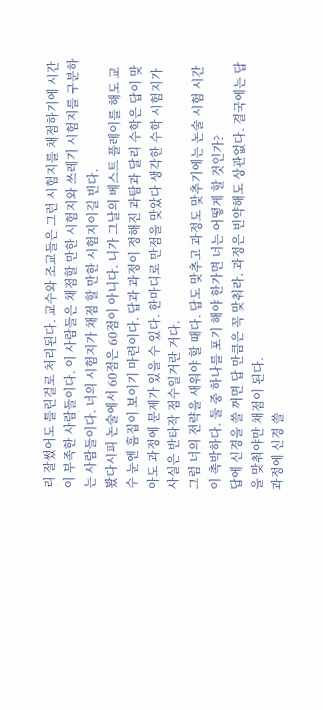리 잘썼어도 틀린걸로 처리된다. 교수와 조교들은 그런 시험지를 채점하기에 시간이 부족한 사람들이다. 이 사람들은 채점할 만한 시험지와 쓰레기 시험지를 구분하는 사람들이다. 너의 시험지가 채점 할 만한 시험지이길 빈다.
봤다시피 논술에서 60점은 60점이 아니다. 니가 그날의 베스트 플레이를 해도 교수 눈엔 흠집이 보이기 마련이다. 답과 과정이 정해진 과탐과 달리 수학은 답이 맞아도 과정에 문제가 있을 수 있다. 한마디로 만점을 맞았다 생각한 수학 시험지가 사실은 반타작 점수일거란 거다.
그럼 너의 전략을 새워야 할 때다. 답도 맞추고 과정도 맞추기에는 논술 시험 시간이 촉박하다. 둘 중 하나를 포기 해야 한가면 너는 어떻게 할 것인가?
답에 신경을 쓸 꺼면 답 만큼은 꼭 맞춰라. 과정은 빈약해도 상관없다. 결국에는 답을 맞춰야만 채점이 된다.
과정에 신경 쓸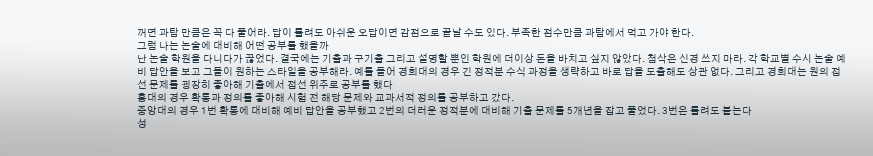꺼면 과탐 만큼은 꼭 다 풀어라. 답이 틀려도 아쉬운 오답이면 감점으로 끝날 수도 있다. 부족한 점수만큼 과탐에서 먹고 가야 한다.
그럼 나는 논술에 대비해 어떤 공부를 했을까
난 논술 학원을 다니다가 끊었다. 결국에는 기출과 구기출 그리고 설명할 뿐인 학원에 더이상 돈을 바치고 싶지 않았다. 첨삭은 신경 쓰지 마라. 각 학교별 수시 논술 예비 답안을 보고 그들이 원하는 스타일을 공부해라. 예를 들어 경희대의 경우 긴 정적분 수식 과정을 생략하고 바로 답을 도출해도 상관 없다. 그리고 경희대는 원의 접선 문제를 굉장히 좋아해 기출에서 접선 위주로 공부를 했다
홍대의 경우 확통과 정의를 좋아해 시험 전 해당 문제와 교과서적 정의를 공부하고 갔다.
중앙대의 경우 1번 확통에 대비해 예비 답안을 공부했고 2번의 더러운 정적분에 대비해 기출 문제를 5개년을 잡고 풀었다. 3번은 틀려도 붙는다
성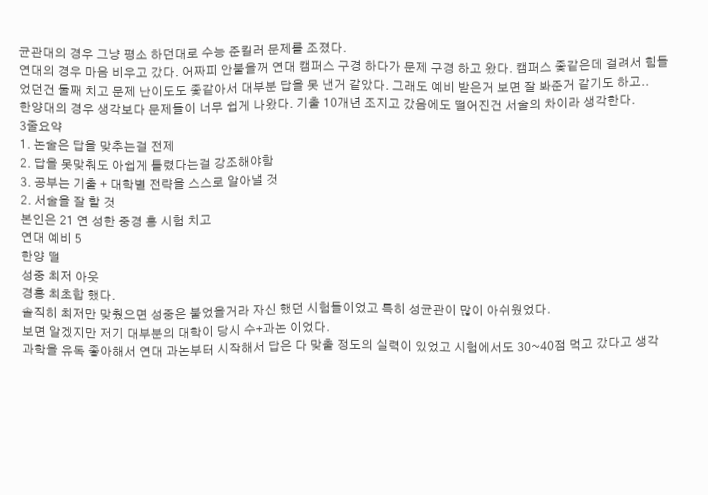균관대의 경우 그냥 평소 하던대로 수능 준킬러 문제를 조졌다.
연대의 경우 마음 비우고 갔다. 어짜피 안붙을꺼 연대 캠퍼스 구경 하다가 문제 구경 하고 왔다. 캠퍼스 좇같은데 걸려서 힘들었던건 둘째 치고 문제 난이도도 좇같아서 대부분 답을 못 낸거 같았다. 그래도 예비 받은거 보면 잘 봐준거 같기도 하고..
한양대의 경우 생각보다 문제들이 너무 쉽게 나왔다. 기출 10개년 조지고 갔음에도 떨어진건 서술의 차이라 생각한다.
3줄요약
1. 논술은 답을 맞추는걸 전제
2. 답을 못맞춰도 아쉽게 틀렸다는걸 강조해야함
3. 공부는 기출 + 대학별 전략을 스스로 알아낼 것
2. 서술을 잘 할 것
본인은 21 연 성한 중경 홍 시험 치고
연대 예비 5
한양 떨
성중 최저 아웃
경홍 최초합 했다.
솔직히 최저만 맞췄으면 성중은 붙었을거라 자신 했던 시험들이었고 특히 성균관이 많이 아쉬웠었다.
보면 알겠지만 저기 대부분의 대학이 당시 수+과논 이었다.
과학을 유독 좋아해서 연대 과논부터 시작해서 답은 다 맞출 정도의 실력이 있었고 시험에서도 30~40점 먹고 갔다고 생각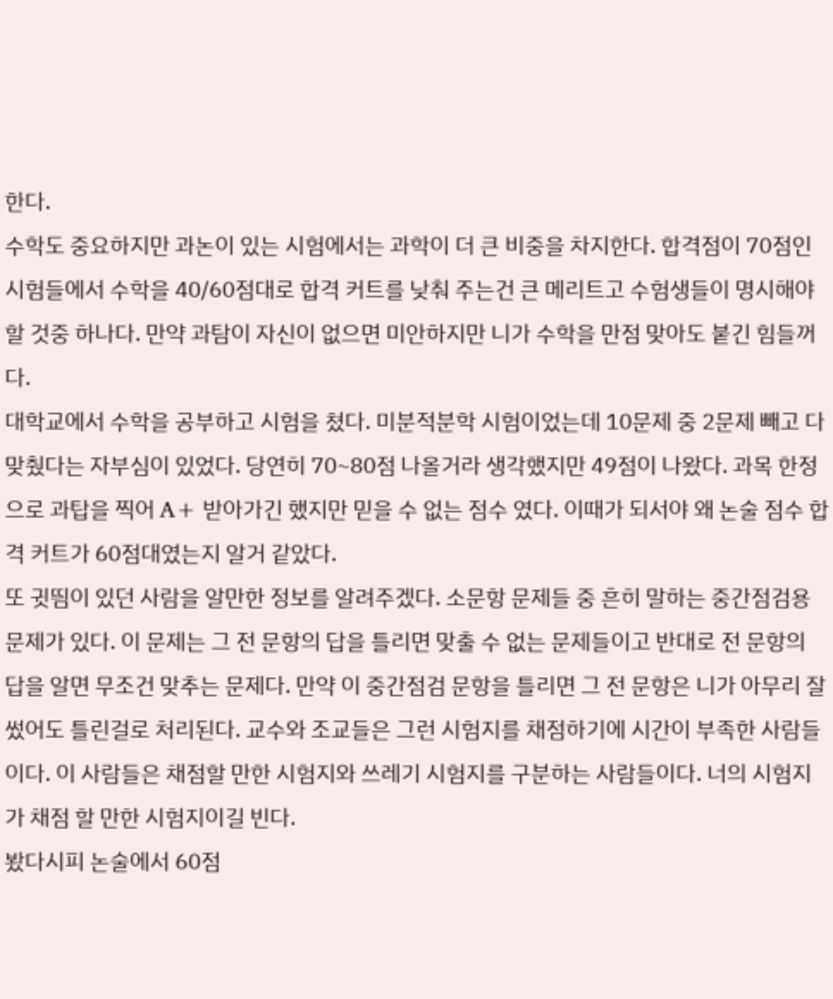한다.
수학도 중요하지만 과논이 있는 시험에서는 과학이 더 큰 비중을 차지한다. 합격점이 70점인 시험들에서 수학을 40/60점대로 합격 커트를 낮춰 주는건 큰 메리트고 수험생들이 명시해야 할 것중 하나다. 만약 과탐이 자신이 없으면 미안하지만 니가 수학을 만점 맞아도 붙긴 힘들꺼다.
대학교에서 수학을 공부하고 시험을 쳤다. 미분적분학 시험이었는데 10문제 중 2문제 빼고 다 맞췄다는 자부심이 있었다. 당연히 70~80점 나올거라 생각했지만 49점이 나왔다. 과목 한정으로 과탑을 찍어 A+ 받아가긴 했지만 믿을 수 없는 점수 였다. 이때가 되서야 왜 논술 점수 합격 커트가 60점대였는지 알거 같았다.
또 귓띔이 있던 사람을 알만한 정보를 알려주겠다. 소문항 문제들 중 흔히 말하는 중간점검용 문제가 있다. 이 문제는 그 전 문항의 답을 틀리면 맞출 수 없는 문제들이고 반대로 전 문항의 답을 알면 무조건 맞추는 문제다. 만약 이 중간점검 문항을 틀리면 그 전 문항은 니가 아무리 잘썼어도 틀린걸로 처리된다. 교수와 조교들은 그런 시험지를 채점하기에 시간이 부족한 사람들이다. 이 사람들은 채점할 만한 시험지와 쓰레기 시험지를 구분하는 사람들이다. 너의 시험지가 채점 할 만한 시험지이길 빈다.
봤다시피 논술에서 60점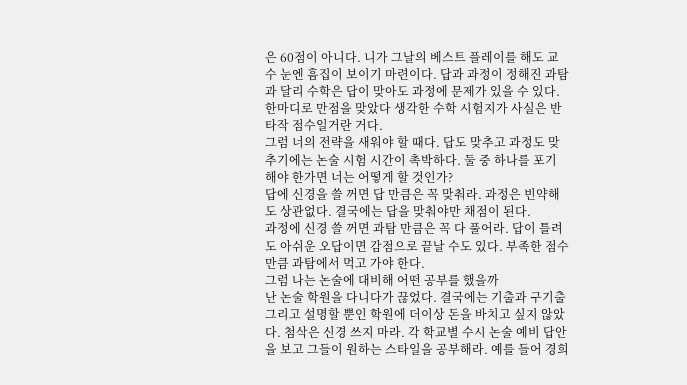은 60점이 아니다. 니가 그날의 베스트 플레이를 해도 교수 눈엔 흠집이 보이기 마련이다. 답과 과정이 정해진 과탐과 달리 수학은 답이 맞아도 과정에 문제가 있을 수 있다. 한마디로 만점을 맞았다 생각한 수학 시험지가 사실은 반타작 점수일거란 거다.
그럼 너의 전략을 새워야 할 때다. 답도 맞추고 과정도 맞추기에는 논술 시험 시간이 촉박하다. 둘 중 하나를 포기 해야 한가면 너는 어떻게 할 것인가?
답에 신경을 쓸 꺼면 답 만큼은 꼭 맞춰라. 과정은 빈약해도 상관없다. 결국에는 답을 맞춰야만 채점이 된다.
과정에 신경 쓸 꺼면 과탐 만큼은 꼭 다 풀어라. 답이 틀려도 아쉬운 오답이면 감점으로 끝날 수도 있다. 부족한 점수만큼 과탐에서 먹고 가야 한다.
그럼 나는 논술에 대비해 어떤 공부를 했을까
난 논술 학원을 다니다가 끊었다. 결국에는 기출과 구기출 그리고 설명할 뿐인 학원에 더이상 돈을 바치고 싶지 않았다. 첨삭은 신경 쓰지 마라. 각 학교별 수시 논술 예비 답안을 보고 그들이 원하는 스타일을 공부해라. 예를 들어 경희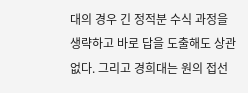대의 경우 긴 정적분 수식 과정을 생략하고 바로 답을 도출해도 상관 없다. 그리고 경희대는 원의 접선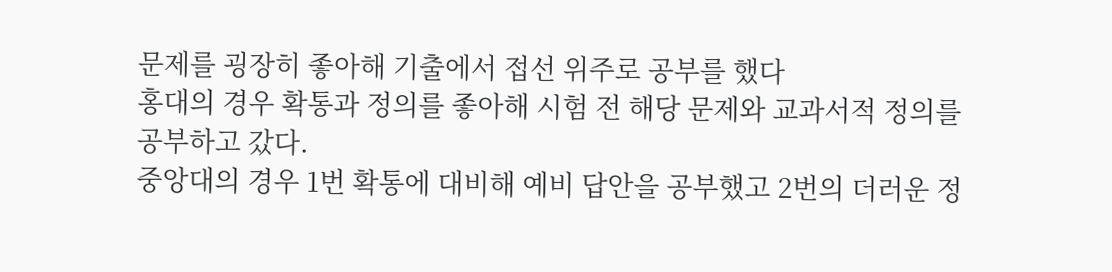문제를 굉장히 좋아해 기출에서 접선 위주로 공부를 했다
홍대의 경우 확통과 정의를 좋아해 시험 전 해당 문제와 교과서적 정의를 공부하고 갔다.
중앙대의 경우 1번 확통에 대비해 예비 답안을 공부했고 2번의 더러운 정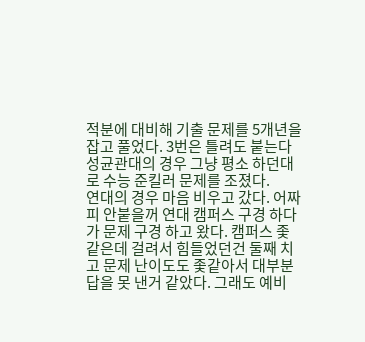적분에 대비해 기출 문제를 5개년을 잡고 풀었다. 3번은 틀려도 붙는다
성균관대의 경우 그냥 평소 하던대로 수능 준킬러 문제를 조졌다.
연대의 경우 마음 비우고 갔다. 어짜피 안붙을꺼 연대 캠퍼스 구경 하다가 문제 구경 하고 왔다. 캠퍼스 좇같은데 걸려서 힘들었던건 둘째 치고 문제 난이도도 좇같아서 대부분 답을 못 낸거 같았다. 그래도 예비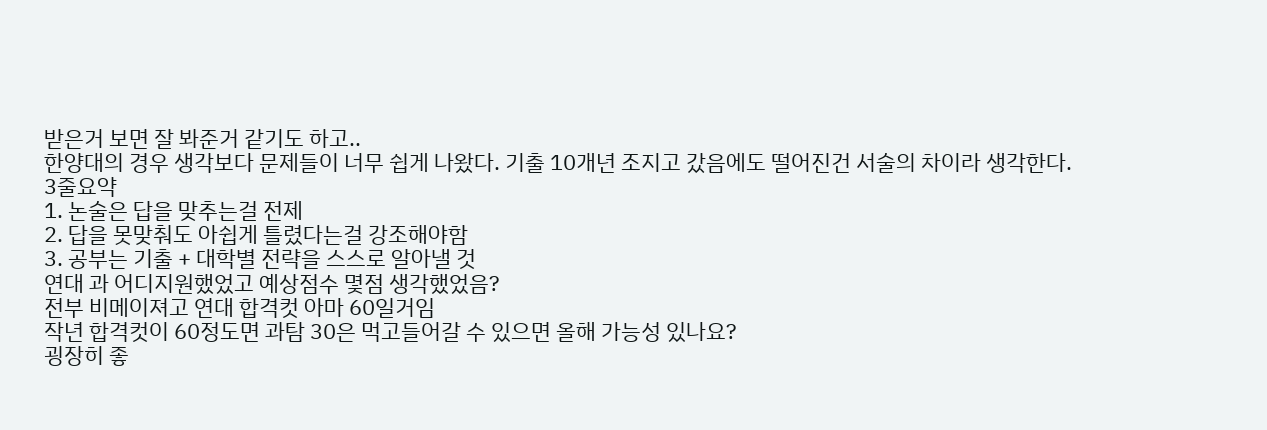받은거 보면 잘 봐준거 같기도 하고..
한양대의 경우 생각보다 문제들이 너무 쉽게 나왔다. 기출 10개년 조지고 갔음에도 떨어진건 서술의 차이라 생각한다.
3줄요약
1. 논술은 답을 맞추는걸 전제
2. 답을 못맞춰도 아쉽게 틀렸다는걸 강조해야함
3. 공부는 기출 + 대학별 전략을 스스로 알아낼 것
연대 과 어디지원했었고 예상점수 몇점 생각했었음?
전부 비메이져고 연대 합격컷 아마 60일거임
작년 합격컷이 60정도면 과탐 30은 먹고들어갈 수 있으면 올해 가능성 있나요?
굉장히 좋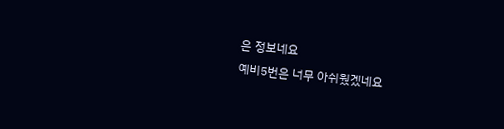은 정보네요
예비5번은 너무 아쉬웠겠네요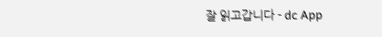잘 읽고갑니다 - dc App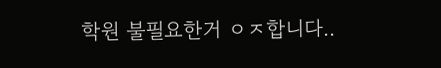학원 불필요한거 ㅇㅈ합니다..